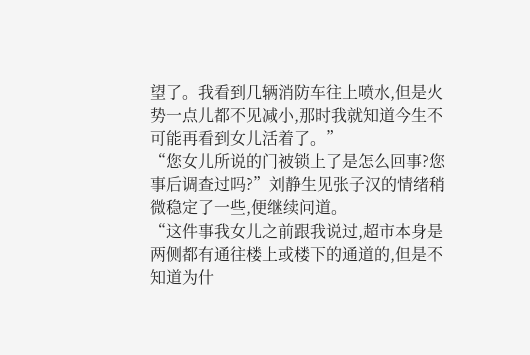望了。我看到几辆消防车往上喷水,但是火势一点儿都不见减小,那时我就知道今生不可能再看到女儿活着了。”
“您女儿所说的门被锁上了是怎么回事?您事后调查过吗?”刘静生见张子汉的情绪稍微稳定了一些,便继续问道。
“这件事我女儿之前跟我说过,超市本身是两侧都有通往楼上或楼下的通道的,但是不知道为什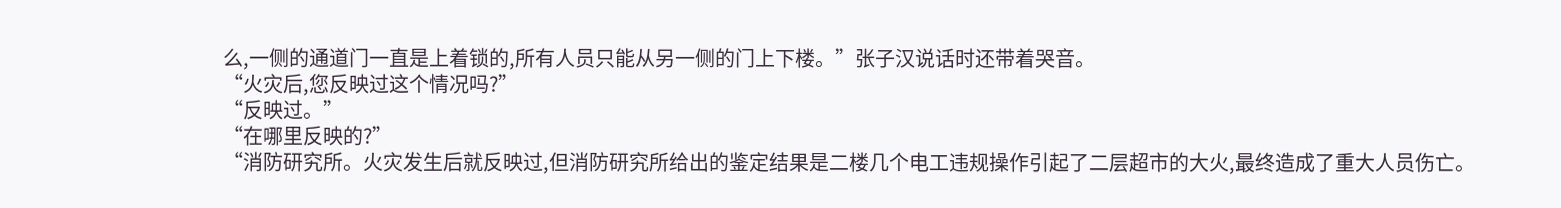么,一侧的通道门一直是上着锁的,所有人员只能从另一侧的门上下楼。”张子汉说话时还带着哭音。
“火灾后,您反映过这个情况吗?”
“反映过。”
“在哪里反映的?”
“消防研究所。火灾发生后就反映过,但消防研究所给出的鉴定结果是二楼几个电工违规操作引起了二层超市的大火,最终造成了重大人员伤亡。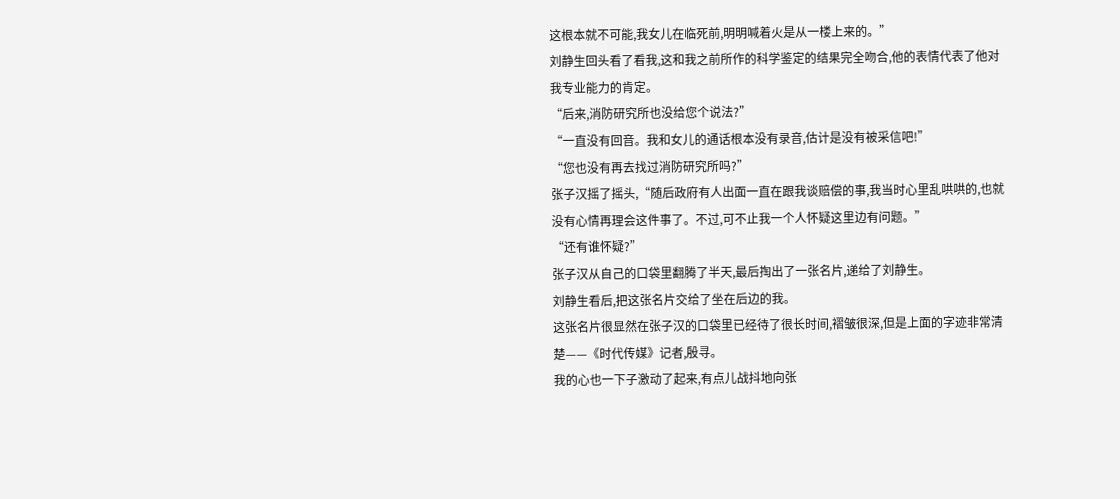这根本就不可能,我女儿在临死前,明明喊着火是从一楼上来的。”
刘静生回头看了看我,这和我之前所作的科学鉴定的结果完全吻合,他的表情代表了他对我专业能力的肯定。
“后来,消防研究所也没给您个说法?”
“一直没有回音。我和女儿的通话根本没有录音,估计是没有被采信吧!”
“您也没有再去找过消防研究所吗?”
张子汉摇了摇头,“随后政府有人出面一直在跟我谈赔偿的事,我当时心里乱哄哄的,也就没有心情再理会这件事了。不过,可不止我一个人怀疑这里边有问题。”
“还有谁怀疑?”
张子汉从自己的口袋里翻腾了半天,最后掏出了一张名片,递给了刘静生。
刘静生看后,把这张名片交给了坐在后边的我。
这张名片很显然在张子汉的口袋里已经待了很长时间,褶皱很深,但是上面的字迹非常清楚——《时代传媒》记者,殷寻。
我的心也一下子激动了起来,有点儿战抖地向张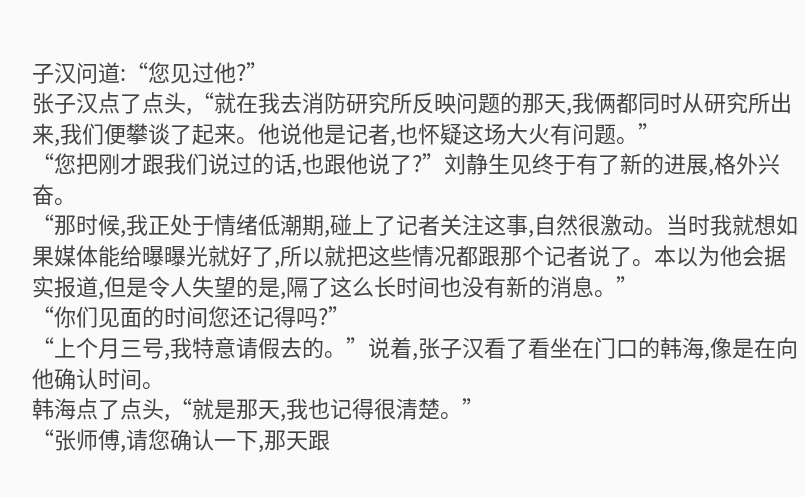子汉问道:“您见过他?”
张子汉点了点头,“就在我去消防研究所反映问题的那天,我俩都同时从研究所出来,我们便攀谈了起来。他说他是记者,也怀疑这场大火有问题。”
“您把刚才跟我们说过的话,也跟他说了?”刘静生见终于有了新的进展,格外兴奋。
“那时候,我正处于情绪低潮期,碰上了记者关注这事,自然很激动。当时我就想如果媒体能给曝曝光就好了,所以就把这些情况都跟那个记者说了。本以为他会据实报道,但是令人失望的是,隔了这么长时间也没有新的消息。”
“你们见面的时间您还记得吗?”
“上个月三号,我特意请假去的。”说着,张子汉看了看坐在门口的韩海,像是在向他确认时间。
韩海点了点头,“就是那天,我也记得很清楚。”
“张师傅,请您确认一下,那天跟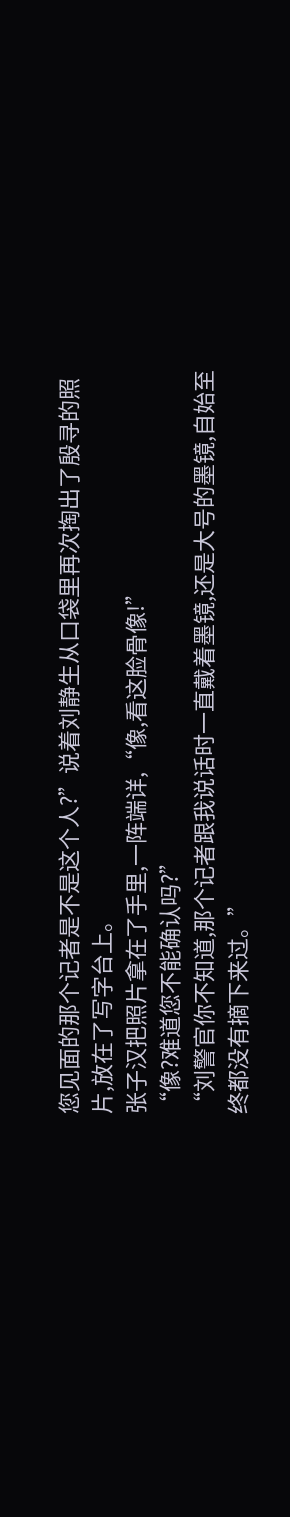您见面的那个记者是不是这个人?”说着刘静生从口袋里再次掏出了殷寻的照片,放在了写字台上。
张子汉把照片拿在了手里,一阵端详,“像,看这脸骨像!”
“像?难道您不能确认吗?”
“刘警官你不知道,那个记者跟我说话时一直戴着墨镜,还是大号的墨镜,自始至终都没有摘下来过。”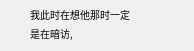我此时在想他那时一定是在暗访,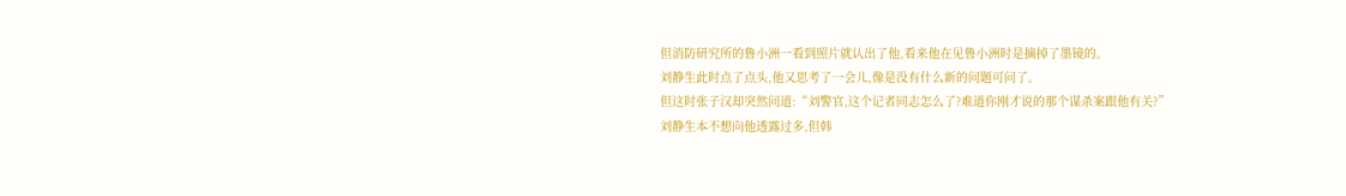但消防研究所的鲁小洲一看到照片就认出了他,看来他在见鲁小洲时是摘掉了墨镜的。
刘静生此时点了点头,他又思考了一会儿,像是没有什么新的问题可问了。
但这时张子汉却突然问道:“刘警官,这个记者同志怎么了?难道你刚才说的那个谋杀案跟他有关?”
刘静生本不想向他透露过多,但韩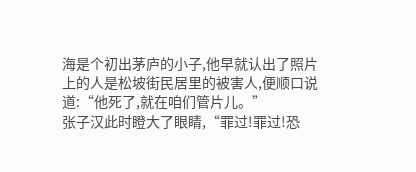海是个初出茅庐的小子,他早就认出了照片上的人是松坡街民居里的被害人,便顺口说道:“他死了,就在咱们管片儿。”
张子汉此时瞪大了眼睛,“罪过!罪过!恐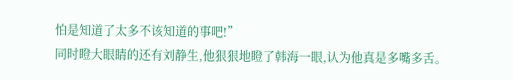怕是知道了太多不该知道的事吧!”
同时瞪大眼睛的还有刘静生,他狠狠地瞪了韩海一眼,认为他真是多嘴多舌。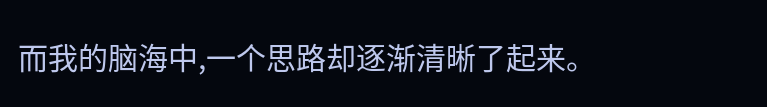而我的脑海中,一个思路却逐渐清晰了起来。